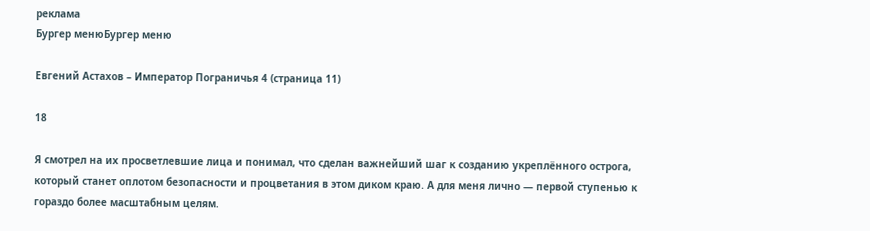реклама
Бургер менюБургер меню

Евгений Астахов – Император Пограничья 4 (страница 11)

18

Я смотрел на их просветлевшие лица и понимал, что сделан важнейший шаг к созданию укреплённого острога, который станет оплотом безопасности и процветания в этом диком краю. А для меня лично — первой ступенью к гораздо более масштабным целям.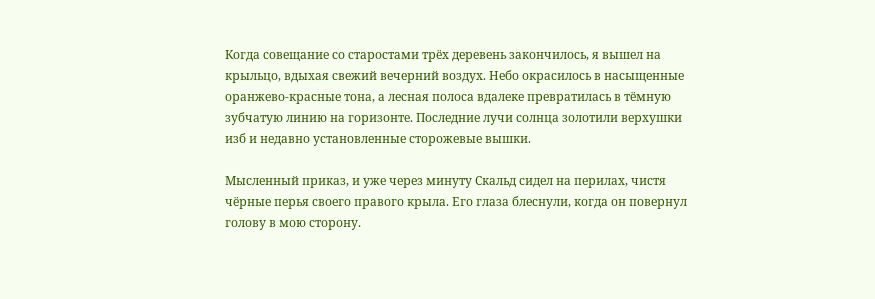Когда совещание со старостами трёх деревень закончилось, я вышел на крыльцо, вдыхая свежий вечерний воздух. Небо окрасилось в насыщенные оранжево-красные тона, а лесная полоса вдалеке превратилась в тёмную зубчатую линию на горизонте. Последние лучи солнца золотили верхушки изб и недавно установленные сторожевые вышки.

Мысленный приказ, и уже через минуту Скальд сидел на перилах, чистя чёрные перья своего правого крыла. Его глаза блеснули, когда он повернул голову в мою сторону.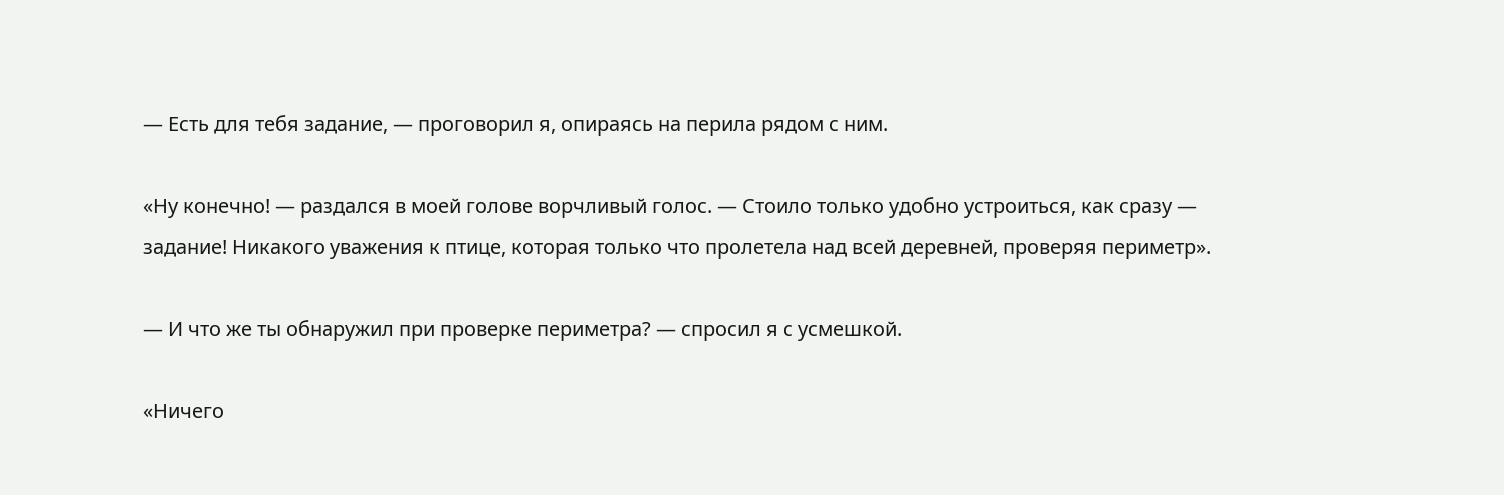— Есть для тебя задание, — проговорил я, опираясь на перила рядом с ним.

«Ну конечно! — раздался в моей голове ворчливый голос. — Стоило только удобно устроиться, как сразу — задание! Никакого уважения к птице, которая только что пролетела над всей деревней, проверяя периметр».

— И что же ты обнаружил при проверке периметра? — спросил я с усмешкой.

«Ничего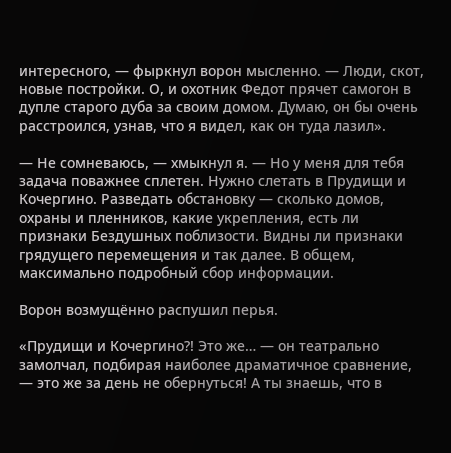интересного, — фыркнул ворон мысленно. — Люди, скот, новые постройки. О, и охотник Федот прячет самогон в дупле старого дуба за своим домом. Думаю, он бы очень расстроился, узнав, что я видел, как он туда лазил».

— Не сомневаюсь, — хмыкнул я. — Но у меня для тебя задача поважнее сплетен. Нужно слетать в Прудищи и Кочергино. Разведать обстановку — сколько домов, охраны и пленников, какие укрепления, есть ли признаки Бездушных поблизости. Видны ли признаки грядущего перемещения и так далее. В общем, максимально подробный сбор информации.

Ворон возмущённо распушил перья.

«Прудищи и Кочергино⁈ Это же… — он театрально замолчал, подбирая наиболее драматичное сравнение, — это же за день не обернуться! А ты знаешь, что в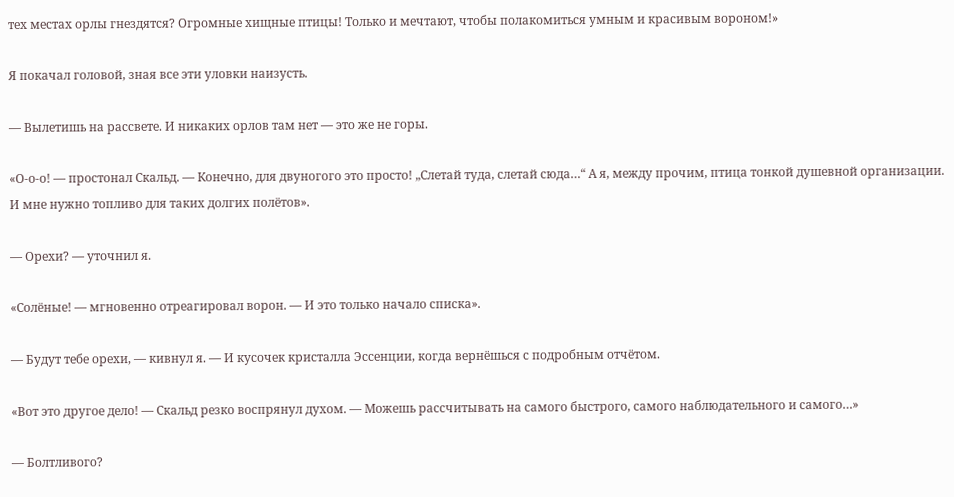тех местах орлы гнездятся? Огромные хищные птицы! Только и мечтают, чтобы полакомиться умным и красивым вороном!»

Я покачал головой, зная все эти уловки наизусть.

— Вылетишь на рассвете. И никаких орлов там нет — это же не горы.

«О-о-о! — простонал Скальд. — Конечно, для двуногого это просто! „Слетай туда, слетай сюда…“ А я, между прочим, птица тонкой душевной организации. И мне нужно топливо для таких долгих полётов».

— Орехи? — уточнил я.

«Солёные! — мгновенно отреагировал ворон. — И это только начало списка».

— Будут тебе орехи, — кивнул я. — И кусочек кристалла Эссенции, когда вернёшься с подробным отчётом.

«Вот это другое дело! — Скальд резко воспрянул духом. — Можешь рассчитывать на самого быстрого, самого наблюдательного и самого…»

— Болтливого?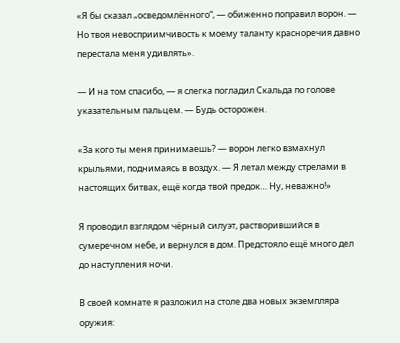«Я бы сказал „осведомлённого“, — обиженно поправил ворон. — Но твоя невосприимчивость к моему таланту красноречия давно перестала меня удивлять».

— И на том спасибо, — я слегка погладил Скальда по голове указательным пальцем. — Будь осторожен.

«За кого ты меня принимаешь? — ворон легко взмахнул крыльями, поднимаясь в воздух. — Я летал между стрелами в настоящих битвах, ещё когда твой предок… Ну, неважно!»

Я проводил взглядом чёрный силуэт, растворившийся в сумеречном небе, и вернулся в дом. Предстояло ещё много дел до наступления ночи.

В своей комнате я разложил на столе два новых экземпляра оружия: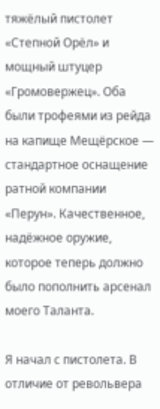тяжёлый пистолет «Степной Орёл» и мощный штуцер «Громовержец». Оба были трофеями из рейда на капище Мещёрское — стандартное оснащение ратной компании «Перун». Качественное, надёжное оружие, которое теперь должно было пополнить арсенал моего Таланта.

Я начал с пистолета. В отличие от револьвера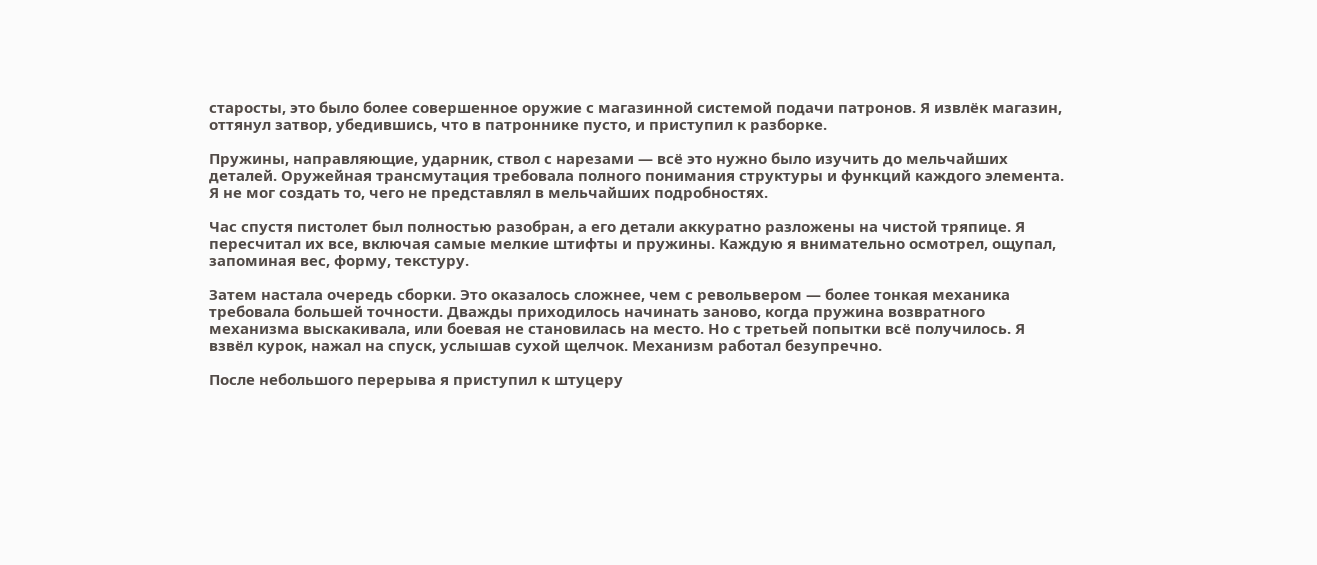старосты, это было более совершенное оружие с магазинной системой подачи патронов. Я извлёк магазин, оттянул затвор, убедившись, что в патроннике пусто, и приступил к разборке.

Пружины, направляющие, ударник, ствол с нарезами — всё это нужно было изучить до мельчайших деталей. Оружейная трансмутация требовала полного понимания структуры и функций каждого элемента. Я не мог создать то, чего не представлял в мельчайших подробностях.

Час спустя пистолет был полностью разобран, а его детали аккуратно разложены на чистой тряпице. Я пересчитал их все, включая самые мелкие штифты и пружины. Каждую я внимательно осмотрел, ощупал, запоминая вес, форму, текстуру.

Затем настала очередь сборки. Это оказалось сложнее, чем с револьвером — более тонкая механика требовала большей точности. Дважды приходилось начинать заново, когда пружина возвратного механизма выскакивала, или боевая не становилась на место. Но с третьей попытки всё получилось. Я взвёл курок, нажал на спуск, услышав сухой щелчок. Механизм работал безупречно.

После небольшого перерыва я приступил к штуцеру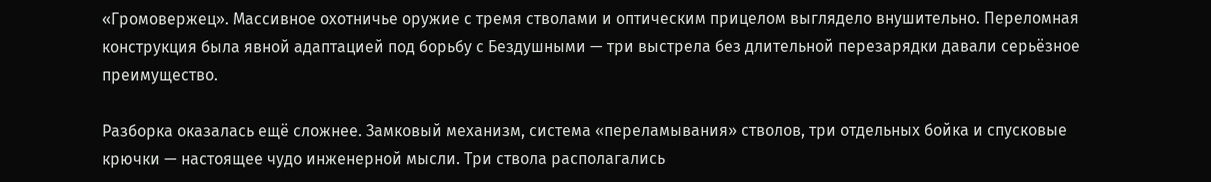«Громовержец». Массивное охотничье оружие с тремя стволами и оптическим прицелом выглядело внушительно. Переломная конструкция была явной адаптацией под борьбу с Бездушными — три выстрела без длительной перезарядки давали серьёзное преимущество.

Разборка оказалась ещё сложнее. Замковый механизм, система «переламывания» стволов, три отдельных бойка и спусковые крючки — настоящее чудо инженерной мысли. Три ствола располагались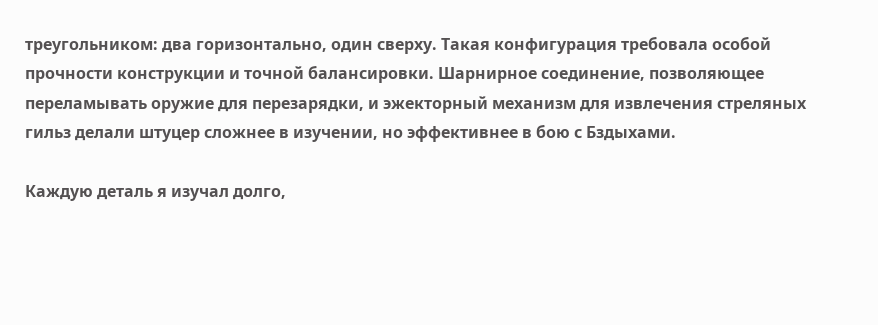треугольником: два горизонтально, один сверху. Такая конфигурация требовала особой прочности конструкции и точной балансировки. Шарнирное соединение, позволяющее переламывать оружие для перезарядки, и эжекторный механизм для извлечения стреляных гильз делали штуцер сложнее в изучении, но эффективнее в бою с Бздыхами.

Каждую деталь я изучал долго,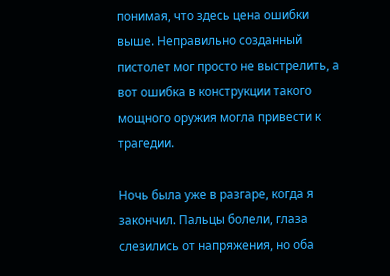понимая, что здесь цена ошибки выше. Неправильно созданный пистолет мог просто не выстрелить, а вот ошибка в конструкции такого мощного оружия могла привести к трагедии.

Ночь была уже в разгаре, когда я закончил. Пальцы болели, глаза слезились от напряжения, но оба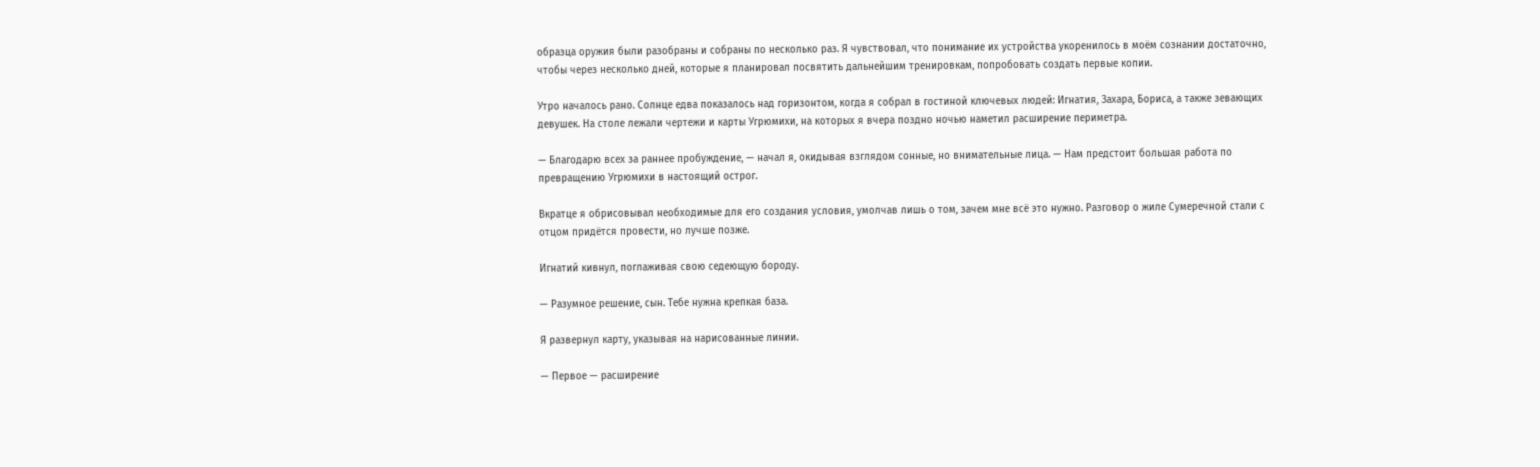образца оружия были разобраны и собраны по несколько раз. Я чувствовал, что понимание их устройства укоренилось в моём сознании достаточно, чтобы через несколько дней, которые я планировал посвятить дальнейшим тренировкам, попробовать создать первые копии.

Утро началось рано. Солнце едва показалось над горизонтом, когда я собрал в гостиной ключевых людей: Игнатия, Захара, Бориса, а также зевающих девушек. На столе лежали чертежи и карты Угрюмихи, на которых я вчера поздно ночью наметил расширение периметра.

— Благодарю всех за раннее пробуждение, — начал я, окидывая взглядом сонные, но внимательные лица. — Нам предстоит большая работа по превращению Угрюмихи в настоящий острог.

Вкратце я обрисовывал необходимые для его создания условия, умолчав лишь о том, зачем мне всё это нужно. Разговор о жиле Сумеречной стали с отцом придётся провести, но лучше позже.

Игнатий кивнул, поглаживая свою седеющую бороду.

— Разумное решение, сын. Тебе нужна крепкая база.

Я развернул карту, указывая на нарисованные линии.

— Первое — расширение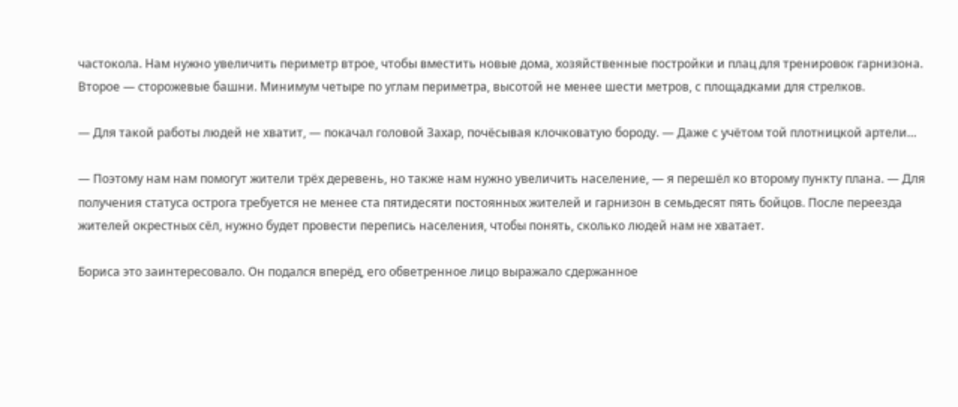частокола. Нам нужно увеличить периметр втрое, чтобы вместить новые дома, хозяйственные постройки и плац для тренировок гарнизона. Второе — сторожевые башни. Минимум четыре по углам периметра, высотой не менее шести метров, с площадками для стрелков.

— Для такой работы людей не хватит, — покачал головой Захар, почёсывая клочковатую бороду. — Даже с учётом той плотницкой артели…

— Поэтому нам нам помогут жители трёх деревень, но также нам нужно увеличить население, — я перешёл ко второму пункту плана. — Для получения статуса острога требуется не менее ста пятидесяти постоянных жителей и гарнизон в семьдесят пять бойцов. После переезда жителей окрестных сёл, нужно будет провести перепись населения, чтобы понять, сколько людей нам не хватает.

Бориса это заинтересовало. Он подался вперёд, его обветренное лицо выражало сдержанное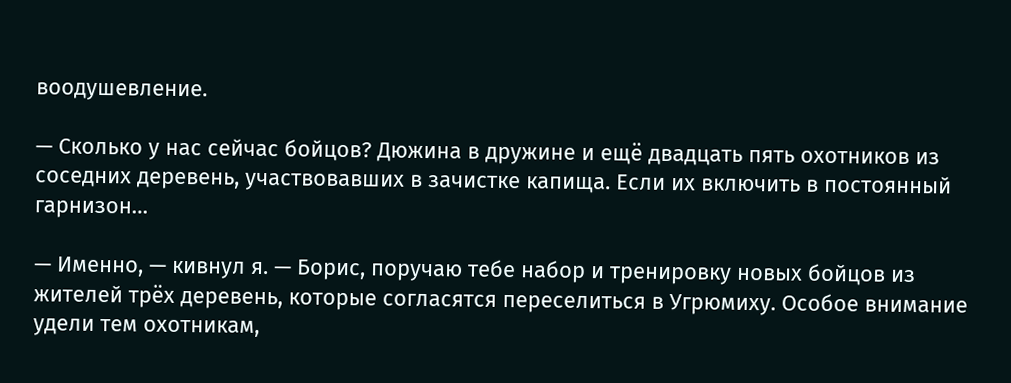воодушевление.

— Сколько у нас сейчас бойцов? Дюжина в дружине и ещё двадцать пять охотников из соседних деревень, участвовавших в зачистке капища. Если их включить в постоянный гарнизон…

— Именно, — кивнул я. — Борис, поручаю тебе набор и тренировку новых бойцов из жителей трёх деревень, которые согласятся переселиться в Угрюмиху. Особое внимание удели тем охотникам,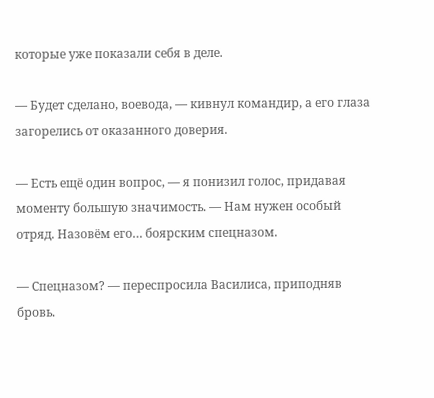которые уже показали себя в деле.

— Будет сделано, воевода, — кивнул командир, а его глаза загорелись от оказанного доверия.

— Есть ещё один вопрос, — я понизил голос, придавая моменту большую значимость. — Нам нужен особый отряд. Назовём его… боярским спецназом.

— Спецназом? — переспросила Василиса, приподняв бровь.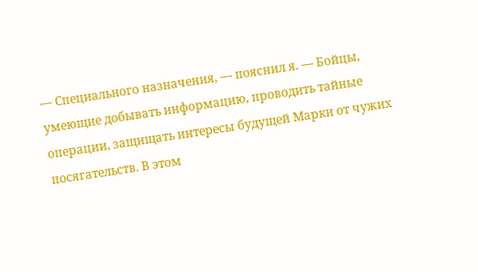— Специального назначения, — пояснил я. — Бойцы, умеющие добывать информацию, проводить тайные операции, защищать интересы будущей Марки от чужих посягательств. В этом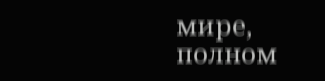мире, полном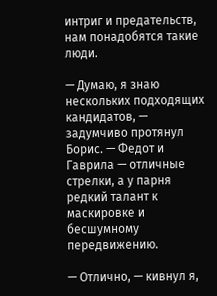интриг и предательств, нам понадобятся такие люди.

— Думаю, я знаю нескольких подходящих кандидатов, — задумчиво протянул Борис. — Федот и Гаврила — отличные стрелки, а у парня редкий талант к маскировке и бесшумному передвижению.

— Отлично, — кивнул я,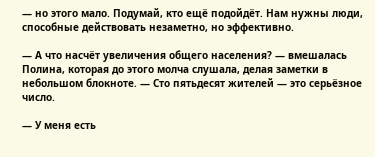— но этого мало. Подумай, кто ещё подойдёт. Нам нужны люди, способные действовать незаметно, но эффективно.

— А что насчёт увеличения общего населения? — вмешалась Полина, которая до этого молча слушала, делая заметки в небольшом блокноте. — Сто пятьдесят жителей — это серьёзное число.

— У меня есть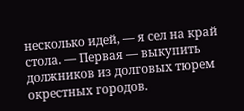несколько идей, — я сел на край стола. — Первая — выкупить должников из долговых тюрем окрестных городов.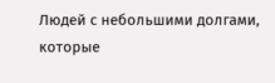Людей с небольшими долгами, которые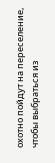охотно пойдут на переселение, чтобы выбраться из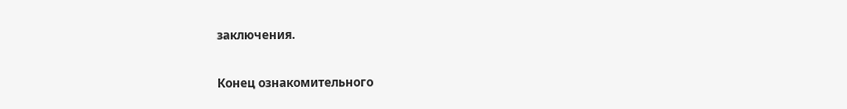заключения.

Конец ознакомительного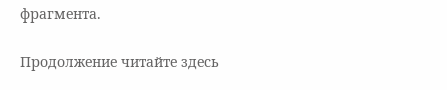фрагмента.

Продолжение читайте здесь